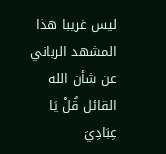ليس غريبا هذا المشهد الرباني عن شأن الله القائل قُلْ يَا عِبَادِيَ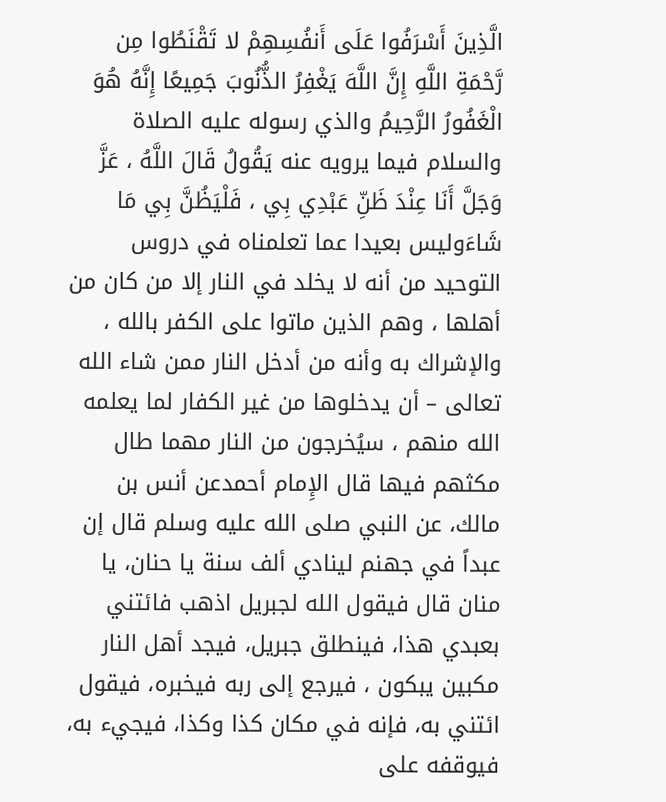الَّذِينَ أَسْرَفُوا عَلَى أَنفُسِهِمْ لا تَقْنَطُوا مِن رَّحْمَةِ اللَّهِ إِنَّ اللَّهَ يَغْفِرُ الذُّنُوبَ جَمِيعًا إِنَّهُ هُوَ الْغَفُورُ الرَّحِيمُ والذي رسوله عليه الصلاة والسلام فيما يرويه عنه يَقُولُ قَالَ اللَّهُ ، عَزَّ وَجَلَّ أَنَا عِنْدَ ظَنِّ عَبْدِي بِي ، فَلْيَظُنَّ بِي مَا شَاءَوليس بعيدا عما تعلمناه في دروس التوحيد من أنه لا يخلد في النار إلا من كان من أهلها ، وهم الذين ماتوا على الكفر بالله ، والإشراك به وأنه من أدخل النار ممن شاء الله تعالى – أن يدخلوها من غير الكفار لما يعلمه الله منهم ، سيُخرجون من النار مهما طال مكثهم فيها قال الإِمام أحمدعن أنس بن مالك، عن النبي صلى الله عليه وسلم قال إن عبداً في جهنم لينادي ألف سنة يا حنان، يا منان قال فيقول الله لجبريل اذهب فائتني بعبدي هذا، فينطلق جبريل، فيجد أهل النار مكبين يبكون ، فيرجع إلى ربه فيخبره، فيقول ائتني به، فإنه في مكان كذا وكذا، فيجيء به، فيوقفه على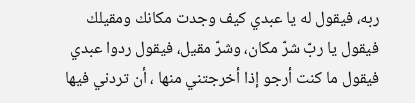ربه، فيقول له يا عبدي كيف وجدت مكانك ومقيلك فيقول يا ربّ شرّ مكان، وشرّ مقيل، فيقول ردوا عبدي فيقول ما كنت أرجو إذا أخرجتني منها ، أن تردني فيها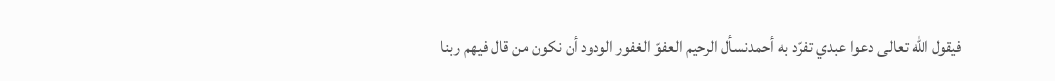فيقول الله تعالى دعوا عبدي تفرّد به أحمدنسأل الرحيم العفوّ الغفور الودود أن نكون من قال فيهم ربنا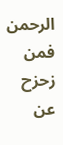الرحمن فمن زحزح عن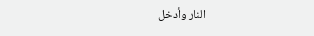النار وأدخل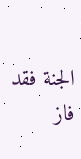الجنة فقد فاز